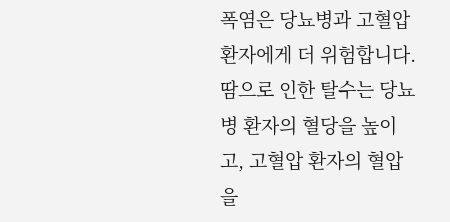폭염은 당뇨병과 고혈압 환자에게 더 위험합니다. 땀으로 인한 탈수는 당뇨병 환자의 혈당을 높이고, 고혈압 환자의 혈압을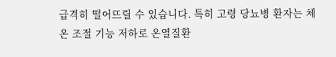급격히 떨어뜨릴 수 있습니다. 특히 고령 당뇨병 환자는 체온 조절 기능 저하로 온열질환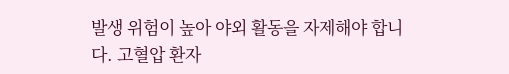발생 위험이 높아 야외 활동을 자제해야 합니다. 고혈압 환자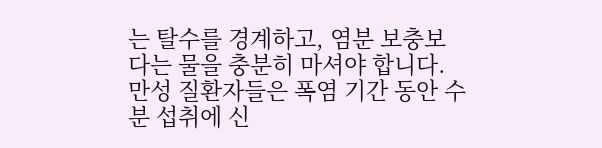는 탈수를 경계하고, 염분 보충보다는 물을 충분히 마셔야 합니다. 만성 질환자들은 폭염 기간 동안 수분 섭취에 신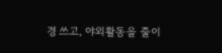경 쓰고, 야외활동을 줄이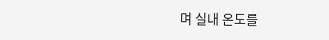며 실내 온도를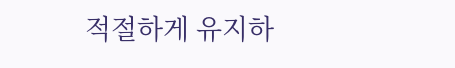적절하게 유지하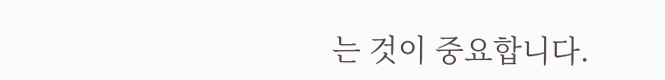는 것이 중요합니다.